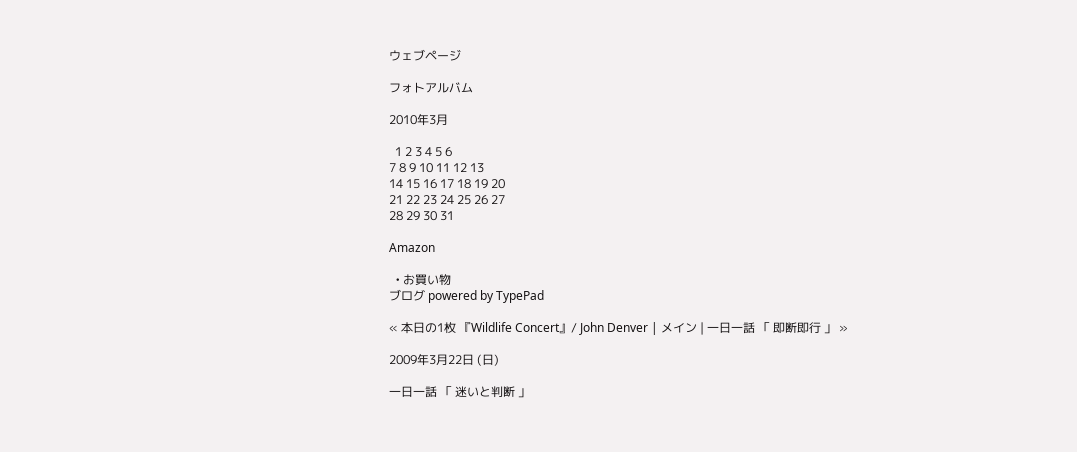ウェブページ

フォトアルバム

2010年3月

  1 2 3 4 5 6
7 8 9 10 11 12 13
14 15 16 17 18 19 20
21 22 23 24 25 26 27
28 29 30 31

Amazon

  • お買い物
ブログ powered by TypePad

« 本日の1枚 『Wildlife Concert』/ John Denver | メイン | 一日一話 「 即断即行 」 »

2009年3月22日 (日)

一日一話 「 迷いと判断 」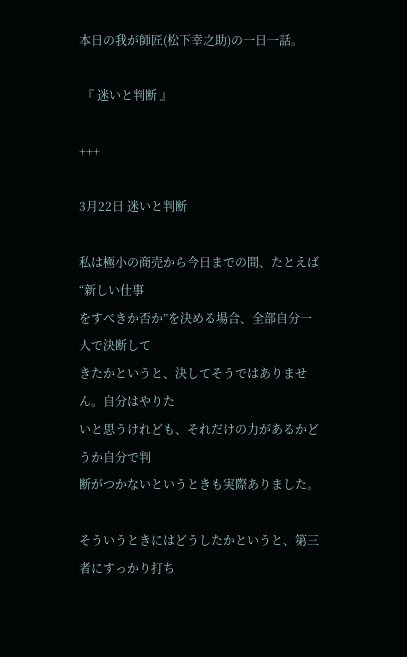本日の我が師匠(松下幸之助)の一日一話。

 『 迷いと判断 』

+++

3月22日 迷いと判断

私は極小の商売から今日までの間、たとえば“新しい仕事
をすべきか否か”を決める場合、全部自分一人で決断して
きたかというと、決してそうではありません。自分はやりた
いと思うけれども、それだけの力があるかどうか自分で判
断がつかないというときも実際ありました。

そういうときにはどうしたかというと、第三者にすっかり打ち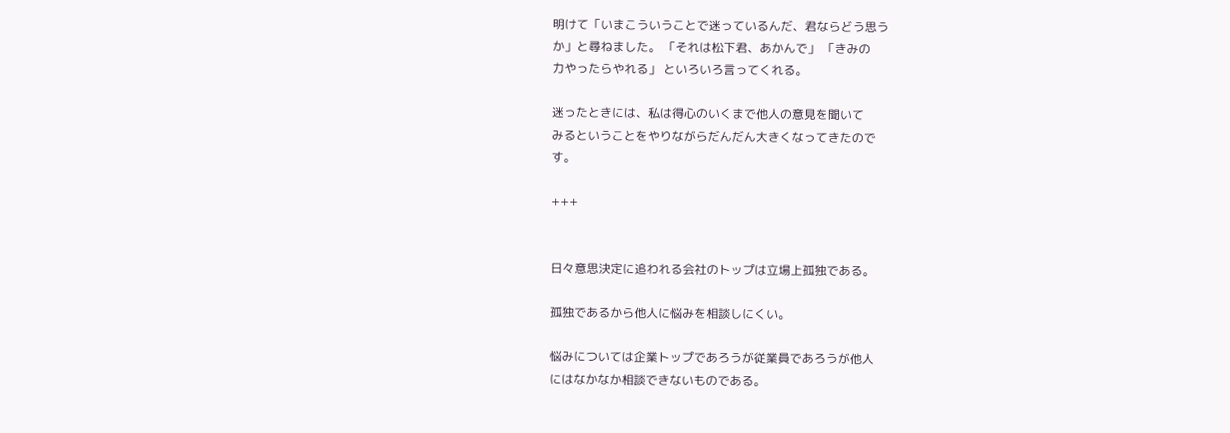明けて「いまこういうことで迷っているんだ、君ならどう思う
か」と尋ねました。 「それは松下君、あかんで」 「きみの
力やったらやれる」 といろいろ言ってくれる。

迷ったときには、私は得心のいくまで他人の意見を聞いて
みるということをやりながらだんだん大きくなってきたので
す。

+++


日々意思決定に追われる会社のトップは立場上孤独である。

孤独であるから他人に悩みを相談しにくい。

悩みについては企業トップであろうが従業員であろうが他人
にはなかなか相談できないものである。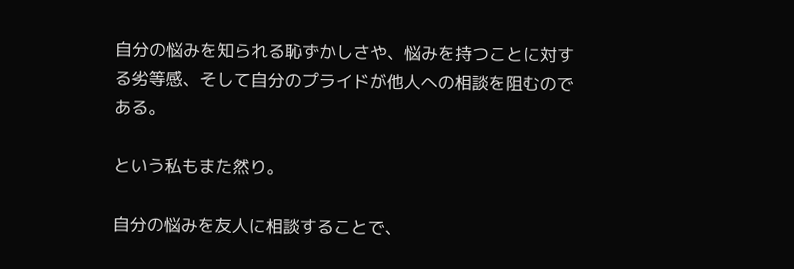自分の悩みを知られる恥ずかしさや、悩みを持つことに対す
る劣等感、そして自分のプライドが他人への相談を阻むので
ある。

という私もまた然り。

自分の悩みを友人に相談することで、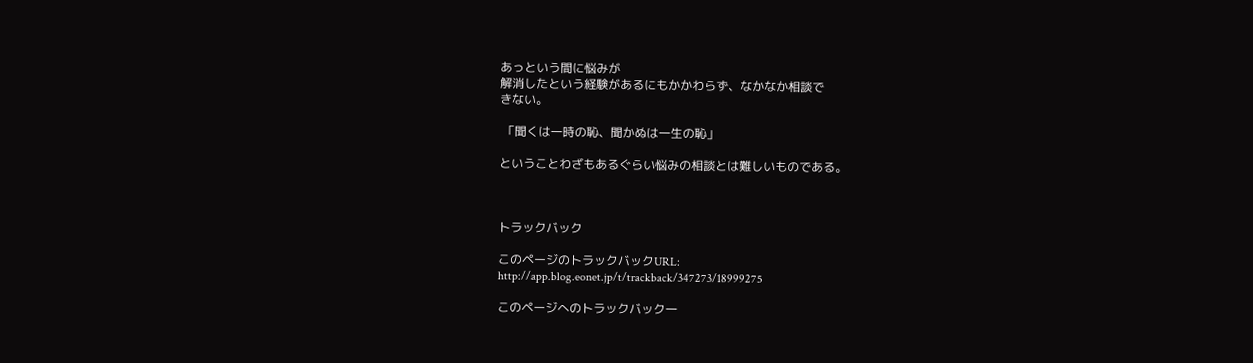あっという間に悩みが
解消したという経験があるにもかかわらず、なかなか相談で
きない。

 「聞くは一時の恥、聞かぬは一生の恥」

ということわざもあるぐらい悩みの相談とは難しいものである。



トラックバック

このページのトラックバックURL:
http://app.blog.eonet.jp/t/trackback/347273/18999275

このページへのトラックバック一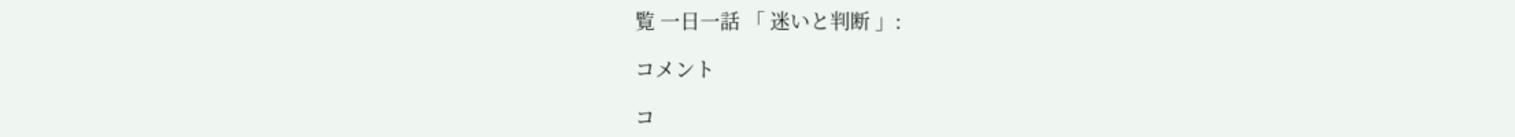覧 一日一話 「 迷いと判断 」:

コメント

コ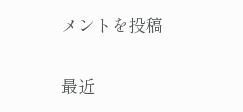メントを投稿

最近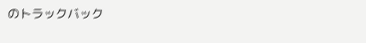のトラックバック